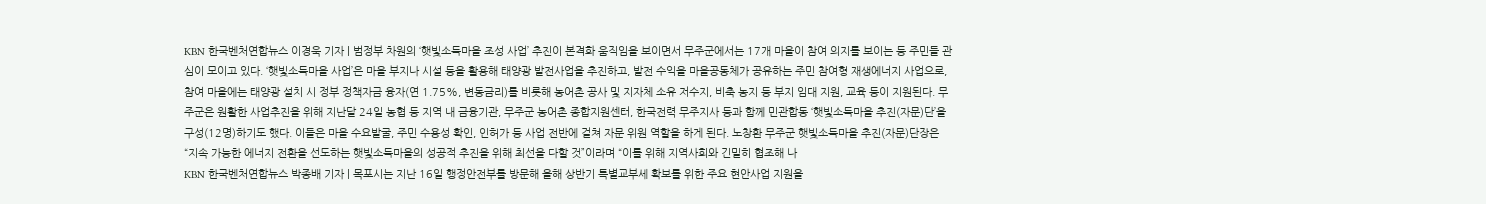KBN 한국벤처연합뉴스 이경욱 기자 | 범정부 차원의 ‘햇빛소득마을 조성 사업’ 추진이 본격화 움직임을 보이면서 무주군에서는 17개 마을이 참여 의지를 보이는 등 주민들 관심이 모이고 있다. ‘햇빛소득마을 사업’은 마을 부지나 시설 등을 활용해 태양광 발전사업을 추진하고, 발전 수익을 마을공동체가 공유하는 주민 참여형 재생에너지 사업으로, 참여 마을에는 태양광 설치 시 정부 정책자금 융자(연 1.75%, 변동금리)를 비롯해 농어촌 공사 및 지자체 소유 저수지, 비축 농지 등 부지 임대 지원, 교육 등이 지원된다. 무주군은 원활한 사업추진을 위해 지난달 24일 농협 등 지역 내 금융기관, 무주군 농어촌 종합지원센터, 한국전력 무주지사 등과 함께 민관합동 ‘햇빛소득마을 추진(자문)단’을 구성(12명)하기도 했다. 이들은 마을 수요발굴, 주민 수용성 확인, 인허가 등 사업 전반에 걸쳐 자문 위원 역할을 하게 된다. 노창환 무주군 햇빛소득마을 추진(자문)단장은 “지속 가능한 에너지 전환을 선도하는 햇빛소득마을의 성공적 추진을 위해 최선을 다할 것”이라며 “이를 위해 지역사회와 긴밀히 협조해 나
KBN 한국벤처연합뉴스 박종배 기자 | 목포시는 지난 16일 행정안전부를 방문해 올해 상반기 특별교부세 확보를 위한 주요 현안사업 지원을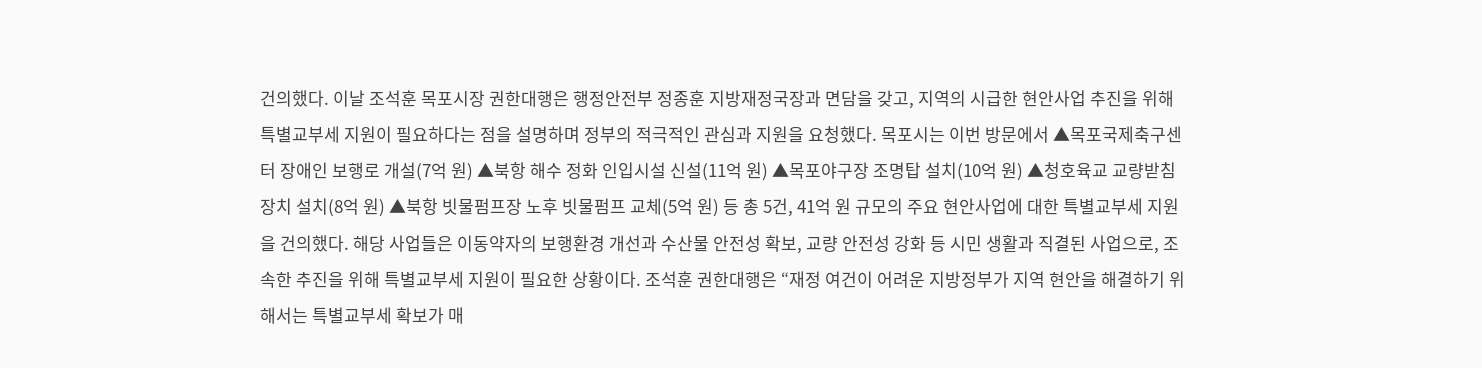건의했다. 이날 조석훈 목포시장 권한대행은 행정안전부 정종훈 지방재정국장과 면담을 갖고, 지역의 시급한 현안사업 추진을 위해 특별교부세 지원이 필요하다는 점을 설명하며 정부의 적극적인 관심과 지원을 요청했다. 목포시는 이번 방문에서 ▲목포국제축구센터 장애인 보행로 개설(7억 원) ▲북항 해수 정화 인입시설 신설(11억 원) ▲목포야구장 조명탑 설치(10억 원) ▲청호육교 교량받침장치 설치(8억 원) ▲북항 빗물펌프장 노후 빗물펌프 교체(5억 원) 등 총 5건, 41억 원 규모의 주요 현안사업에 대한 특별교부세 지원을 건의했다. 해당 사업들은 이동약자의 보행환경 개선과 수산물 안전성 확보, 교량 안전성 강화 등 시민 생활과 직결된 사업으로, 조속한 추진을 위해 특별교부세 지원이 필요한 상황이다. 조석훈 권한대행은 “재정 여건이 어려운 지방정부가 지역 현안을 해결하기 위해서는 특별교부세 확보가 매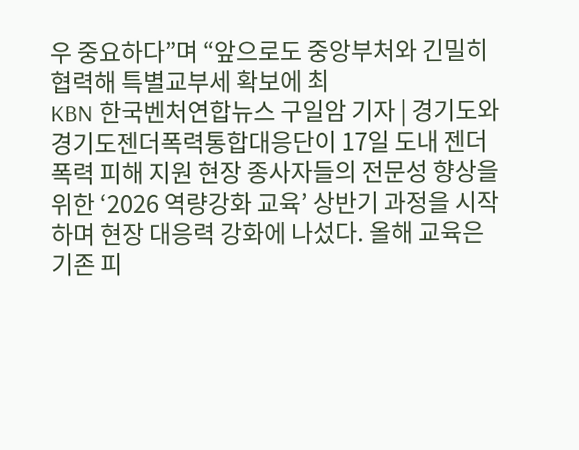우 중요하다”며 “앞으로도 중앙부처와 긴밀히 협력해 특별교부세 확보에 최
KBN 한국벤처연합뉴스 구일암 기자 | 경기도와 경기도젠더폭력통합대응단이 17일 도내 젠더폭력 피해 지원 현장 종사자들의 전문성 향상을 위한 ‘2026 역량강화 교육’ 상반기 과정을 시작하며 현장 대응력 강화에 나섰다. 올해 교육은 기존 피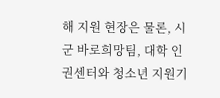해 지원 현장은 물론, 시군 바로희망팀, 대학 인권센터와 청소년 지원기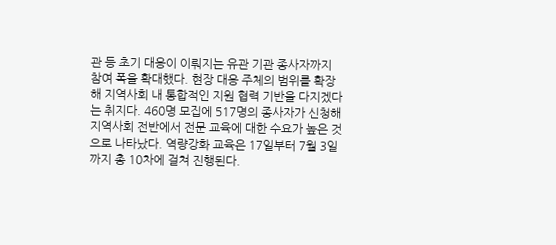관 등 초기 대응이 이뤄지는 유관 기관 종사자까지 참여 폭을 확대했다. 현장 대응 주체의 범위를 확장해 지역사회 내 통합적인 지원 협력 기반을 다지겠다는 취지다. 460명 모집에 517명의 종사자가 신청해 지역사회 전반에서 전문 교육에 대한 수요가 높은 것으로 나타났다. 역량강화 교육은 17일부터 7월 3일까지 총 10차에 걸쳐 진행된다.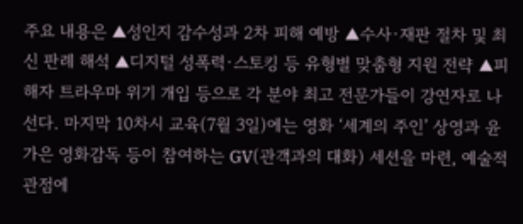주요 내용은 ▲성인지 감수성과 2차 피해 예방 ▲수사·재판 절차 및 최신 판례 해석 ▲디지털 성폭력·스토킹 등 유형별 맞춤형 지원 전략 ▲피해자 트라우마 위기 개입 등으로 각 분야 최고 전문가들이 강연자로 나선다. 마지막 10차시 교육(7월 3일)에는 영화 ‘세계의 주인’ 상영과 윤가은 영화감독 등이 참여하는 GV(관객과의 대화) 세션을 마련, 예술적 관점에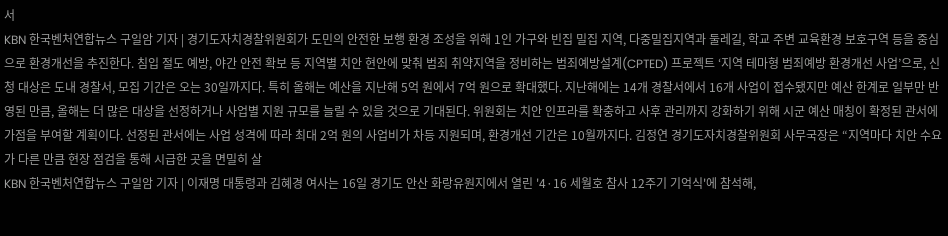서
KBN 한국벤처연합뉴스 구일암 기자 | 경기도자치경찰위원회가 도민의 안전한 보행 환경 조성을 위해 1인 가구와 빈집 밀집 지역, 다중밀집지역과 둘레길, 학교 주변 교육환경 보호구역 등을 중심으로 환경개선을 추진한다. 침입 절도 예방, 야간 안전 확보 등 지역별 치안 현안에 맞춰 범죄 취약지역을 정비하는 범죄예방설계(CPTED) 프로젝트 ‘지역 테마형 범죄예방 환경개선 사업’으로, 신청 대상은 도내 경찰서, 모집 기간은 오는 30일까지다. 특히 올해는 예산을 지난해 5억 원에서 7억 원으로 확대했다. 지난해에는 14개 경찰서에서 16개 사업이 접수됐지만 예산 한계로 일부만 반영된 만큼, 올해는 더 많은 대상을 선정하거나 사업별 지원 규모를 늘릴 수 있을 것으로 기대된다. 위원회는 치안 인프라를 확충하고 사후 관리까지 강화하기 위해 시군 예산 매칭이 확정된 관서에 가점을 부여할 계획이다. 선정된 관서에는 사업 성격에 따라 최대 2억 원의 사업비가 차등 지원되며, 환경개선 기간은 10월까지다. 김정연 경기도자치경찰위원회 사무국장은 “지역마다 치안 수요가 다른 만큼 현장 점검을 통해 시급한 곳을 면밀히 살
KBN 한국벤처연합뉴스 구일암 기자 | 이재명 대통령과 김혜경 여사는 16일 경기도 안산 화랑유원지에서 열린 '4·16 세월호 참사 12주기 기억식'에 참석해,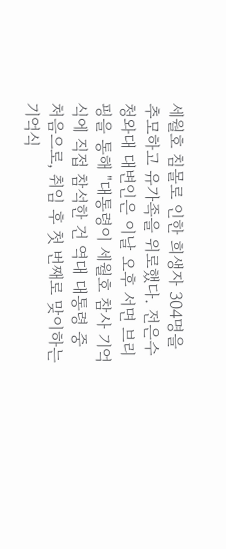세월호 침몰로 인한 희생자 304명을 추모하고 유가족을 위로했다. 전은수 청와대 대변인은 이날 오후 서면 브리핑을 통해 "대통령이 세월호 참사 기억식에 직접 참석한 건 역대 대통령 중 처음으로, 취임 후 첫 번째로 맞이하는 기억식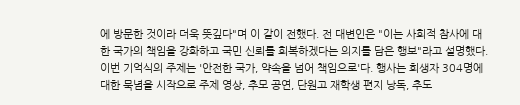에 방문한 것이라 더욱 뜻깊다"며 이 같이 전했다. 전 대변인은 "이는 사회적 참사에 대한 국가의 책임을 강화하고 국민 신뢰를 회복하겠다는 의지를 담은 행보"라고 설명했다. 이번 기억식의 주제는 '안전한 국가, 약속을 넘어 책임으로'다. 행사는 희생자 304명에 대한 묵념을 시작으로 주제 영상, 추모 공연, 단원고 재학생 편지 낭독, 추도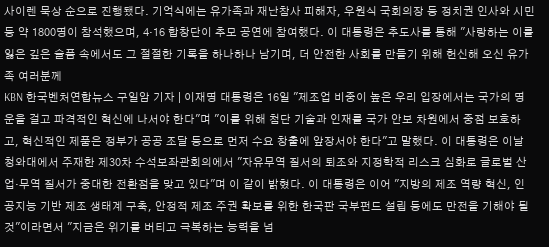사이렌 묵상 순으로 진행됐다. 기억식에는 유가족과 재난참사 피해자, 우원식 국회의장 등 정치권 인사와 시민 등 약 1800명이 참석했으며, 4·16 합창단이 추모 공연에 참여했다. 이 대통령은 추도사를 통해 "사랑하는 이를 잃은 깊은 슬픔 속에서도 그 절절한 기록을 하나하나 남기며, 더 안전한 사회를 만들기 위해 헌신해 오신 유가족 여러분께
KBN 한국벤처연합뉴스 구일암 기자 | 이재명 대통령은 16일 "제조업 비중이 높은 우리 입장에서는 국가의 명운을 걸고 파격적인 혁신에 나서야 한다"며 "이를 위해 첨단 기술과 인재를 국가 안보 차원에서 중점 보호하고, 혁신적인 제품은 정부가 공공 조달 등으로 먼저 수요 창출에 앞장서야 한다"고 말했다. 이 대통령은 이날 청와대에서 주재한 제30차 수석보좌관회의에서 "자유무역 질서의 퇴조와 지정학적 리스크 심화로 글로벌 산업·무역 질서가 중대한 전환점을 맞고 있다"며 이 같이 밝혔다. 이 대통령은 이어 "지방의 제조 역량 혁신, 인공지능 기반 제조 생태계 구축, 안정적 제조 주권 확보를 위한 한국판 국부펀드 설립 등에도 만전을 기해야 될 것"이라면서 "지금은 위기를 버티고 극복하는 능력을 넘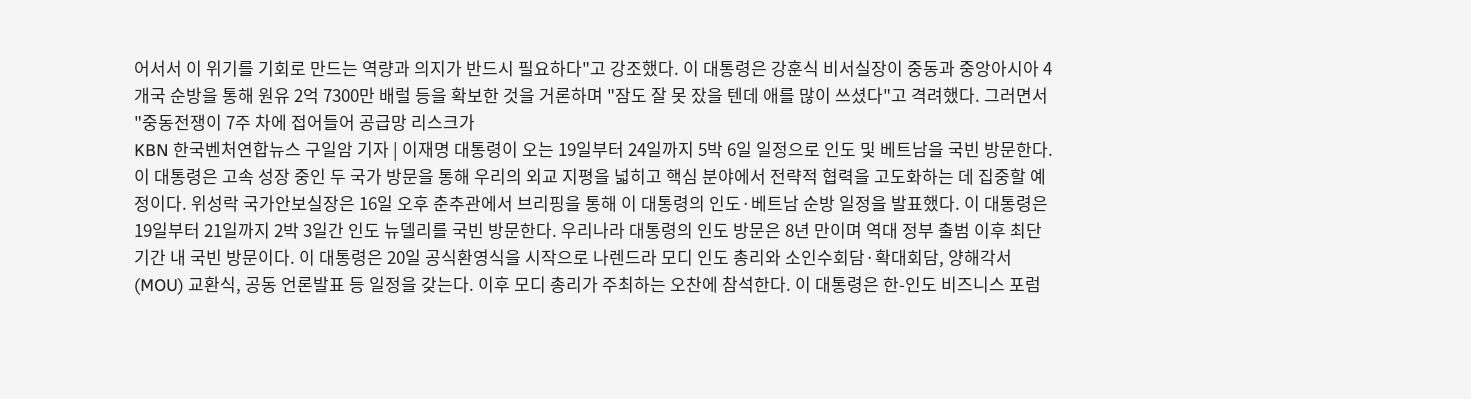어서서 이 위기를 기회로 만드는 역량과 의지가 반드시 필요하다"고 강조했다. 이 대통령은 강훈식 비서실장이 중동과 중앙아시아 4개국 순방을 통해 원유 2억 7300만 배럴 등을 확보한 것을 거론하며 "잠도 잘 못 잤을 텐데 애를 많이 쓰셨다"고 격려했다. 그러면서 "중동전쟁이 7주 차에 접어들어 공급망 리스크가
KBN 한국벤처연합뉴스 구일암 기자 | 이재명 대통령이 오는 19일부터 24일까지 5박 6일 일정으로 인도 및 베트남을 국빈 방문한다. 이 대통령은 고속 성장 중인 두 국가 방문을 통해 우리의 외교 지평을 넓히고 핵심 분야에서 전략적 협력을 고도화하는 데 집중할 예정이다. 위성락 국가안보실장은 16일 오후 춘추관에서 브리핑을 통해 이 대통령의 인도·베트남 순방 일정을 발표했다. 이 대통령은 19일부터 21일까지 2박 3일간 인도 뉴델리를 국빈 방문한다. 우리나라 대통령의 인도 방문은 8년 만이며 역대 정부 출범 이후 최단 기간 내 국빈 방문이다. 이 대통령은 20일 공식환영식을 시작으로 나렌드라 모디 인도 총리와 소인수회담·확대회담, 양해각서(MOU) 교환식, 공동 언론발표 등 일정을 갖는다. 이후 모디 총리가 주최하는 오찬에 참석한다. 이 대통령은 한-인도 비즈니스 포럼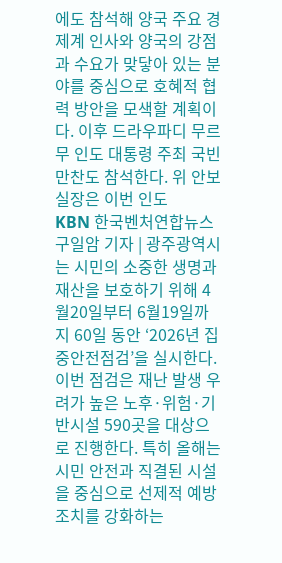에도 참석해 양국 주요 경제계 인사와 양국의 강점과 수요가 맞닿아 있는 분야를 중심으로 호혜적 협력 방안을 모색할 계획이다. 이후 드라우파디 무르무 인도 대통령 주최 국빈 만찬도 참석한다. 위 안보실장은 이번 인도
KBN 한국벤처연합뉴스 구일암 기자 | 광주광역시는 시민의 소중한 생명과 재산을 보호하기 위해 4월20일부터 6월19일까지 60일 동안 ‘2026년 집중안전점검’을 실시한다. 이번 점검은 재난 발생 우려가 높은 노후·위험·기반시설 590곳을 대상으로 진행한다. 특히 올해는 시민 안전과 직결된 시설을 중심으로 선제적 예방 조치를 강화하는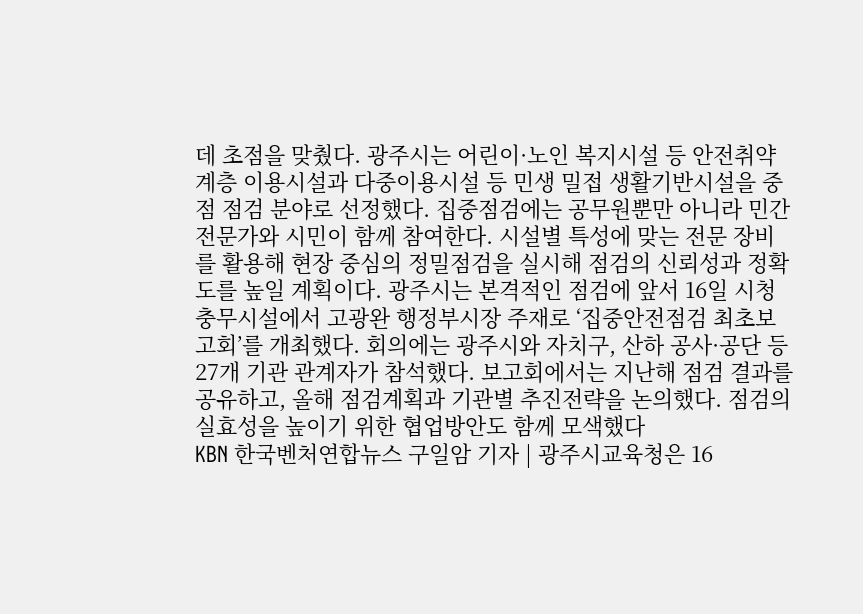데 초점을 맞췄다. 광주시는 어린이·노인 복지시설 등 안전취약계층 이용시설과 다중이용시설 등 민생 밀접 생활기반시설을 중점 점검 분야로 선정했다. 집중점검에는 공무원뿐만 아니라 민간 전문가와 시민이 함께 참여한다. 시설별 특성에 맞는 전문 장비를 활용해 현장 중심의 정밀점검을 실시해 점검의 신뢰성과 정확도를 높일 계획이다. 광주시는 본격적인 점검에 앞서 16일 시청 충무시설에서 고광완 행정부시장 주재로 ‘집중안전점검 최초보고회’를 개최했다. 회의에는 광주시와 자치구, 산하 공사·공단 등 27개 기관 관계자가 참석했다. 보고회에서는 지난해 점검 결과를 공유하고, 올해 점검계획과 기관별 추진전략을 논의했다. 점검의 실효성을 높이기 위한 협업방안도 함께 모색했다
KBN 한국벤처연합뉴스 구일암 기자 | 광주시교육청은 16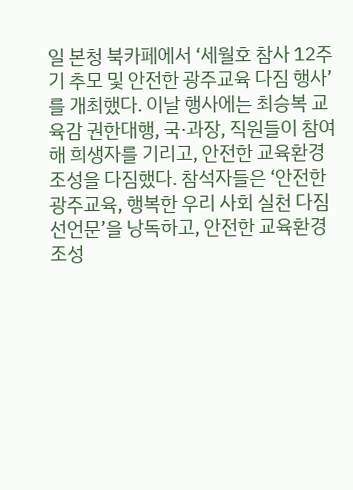일 본청 북카페에서 ‘세월호 참사 12주기 추모 및 안전한 광주교육 다짐 행사’를 개최했다. 이날 행사에는 최승복 교육감 권한대행, 국·과장, 직원들이 참여해 희생자를 기리고, 안전한 교육환경 조성을 다짐했다. 참석자들은 ‘안전한 광주교육, 행복한 우리 사회 실천 다짐 선언문’을 낭독하고, 안전한 교육환경 조성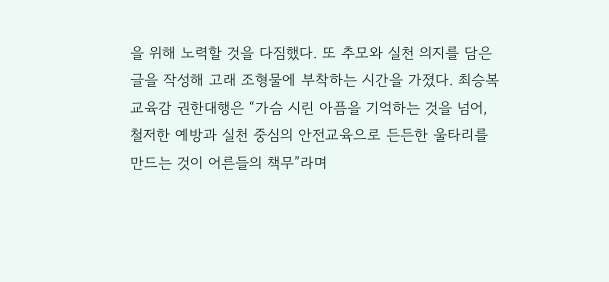을 위해 노력할 것을 다짐했다. 또 추모와 실천 의지를 담은 글을 작성해 고래 조형물에 부착하는 시간을 가졌다. 최승복 교육감 권한대행은 “가슴 시린 아픔을 기억하는 것을 넘어, 철저한 예방과 실천 중심의 안전교육으로 든든한 울타리를 만드는 것이 어른들의 책무”라며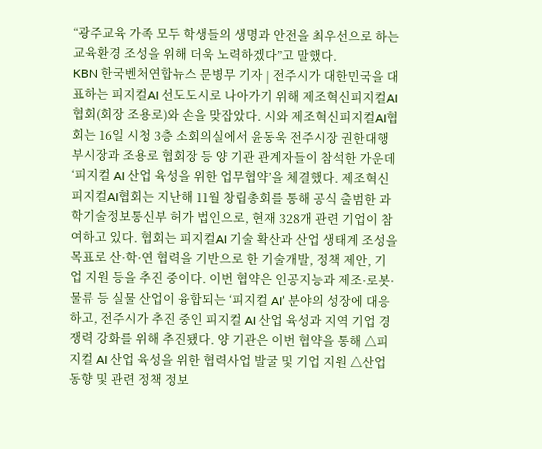“광주교육 가족 모두 학생들의 생명과 안전을 최우선으로 하는 교육환경 조성을 위해 더욱 노력하겠다”고 말했다.
KBN 한국벤처연합뉴스 문병무 기자 | 전주시가 대한민국을 대표하는 피지컬AI 선도도시로 나아가기 위해 제조혁신피지컬AI협회(회장 조용로)와 손을 맞잡았다. 시와 제조혁신피지컬AI협회는 16일 시청 3층 소회의실에서 윤동욱 전주시장 권한대행 부시장과 조용로 협회장 등 양 기관 관계자들이 참석한 가운데 ‘피지컬 AI 산업 육성을 위한 업무협약’을 체결했다. 제조혁신피지컬AI협회는 지난해 11월 창립총회를 통해 공식 출범한 과학기술정보통신부 허가 법인으로, 현재 328개 관련 기업이 참여하고 있다. 협회는 피지컬AI 기술 확산과 산업 생태계 조성을 목표로 산·학·연 협력을 기반으로 한 기술개발, 정책 제안, 기업 지원 등을 추진 중이다. 이번 협약은 인공지능과 제조·로봇·물류 등 실물 산업이 융합되는 ‘피지컬 AI’ 분야의 성장에 대응하고, 전주시가 추진 중인 피지컬 AI 산업 육성과 지역 기업 경쟁력 강화를 위해 추진됐다. 양 기관은 이번 협약을 통해 △피지컬 AI 산업 육성을 위한 협력사업 발굴 및 기업 지원 △산업 동향 및 관련 정책 정보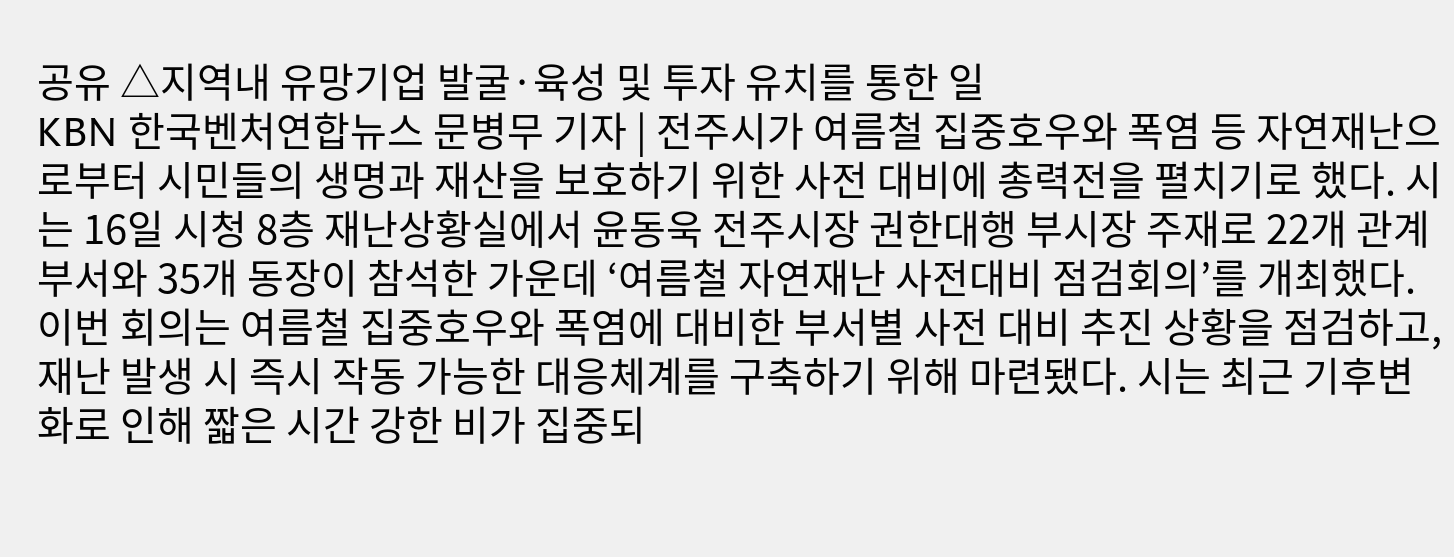공유 △지역내 유망기업 발굴·육성 및 투자 유치를 통한 일
KBN 한국벤처연합뉴스 문병무 기자 | 전주시가 여름철 집중호우와 폭염 등 자연재난으로부터 시민들의 생명과 재산을 보호하기 위한 사전 대비에 총력전을 펼치기로 했다. 시는 16일 시청 8층 재난상황실에서 윤동욱 전주시장 권한대행 부시장 주재로 22개 관계 부서와 35개 동장이 참석한 가운데 ‘여름철 자연재난 사전대비 점검회의’를 개최했다. 이번 회의는 여름철 집중호우와 폭염에 대비한 부서별 사전 대비 추진 상황을 점검하고, 재난 발생 시 즉시 작동 가능한 대응체계를 구축하기 위해 마련됐다. 시는 최근 기후변화로 인해 짧은 시간 강한 비가 집중되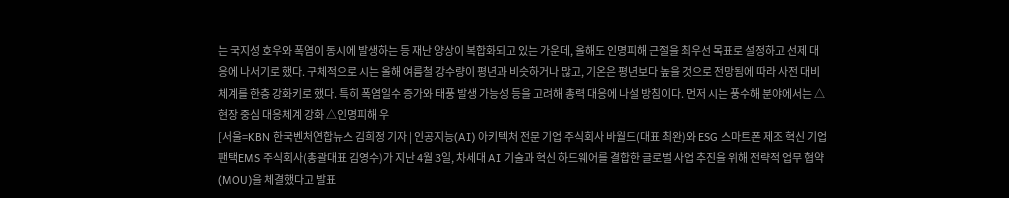는 국지성 호우와 폭염이 동시에 발생하는 등 재난 양상이 복합화되고 있는 가운데, 올해도 인명피해 근절을 최우선 목표로 설정하고 선제 대응에 나서기로 했다. 구체적으로 시는 올해 여름철 강수량이 평년과 비슷하거나 많고, 기온은 평년보다 높을 것으로 전망됨에 따라 사전 대비 체계를 한층 강화키로 했다. 특히 폭염일수 증가와 태풍 발생 가능성 등을 고려해 총력 대응에 나설 방침이다. 먼저 시는 풍수해 분야에서는 △현장 중심 대응체계 강화 △인명피해 우
[서울=KBN 한국벤처연합뉴스 김희정 기자 | 인공지능(AI) 아키텍처 전문 기업 주식회사 바월드(대표 최완)와 ESG 스마트폰 제조 혁신 기업 팬택EMS 주식회사(총괄대표 김영수)가 지난 4월 3일, 차세대 AI 기술과 혁신 하드웨어를 결합한 글로벌 사업 추진을 위해 전략적 업무 협약(MOU)을 체결했다고 발표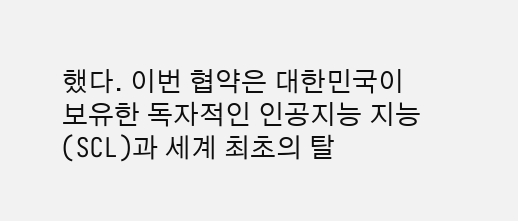했다. 이번 협약은 대한민국이 보유한 독자적인 인공지능 지능(SCL)과 세계 최초의 탈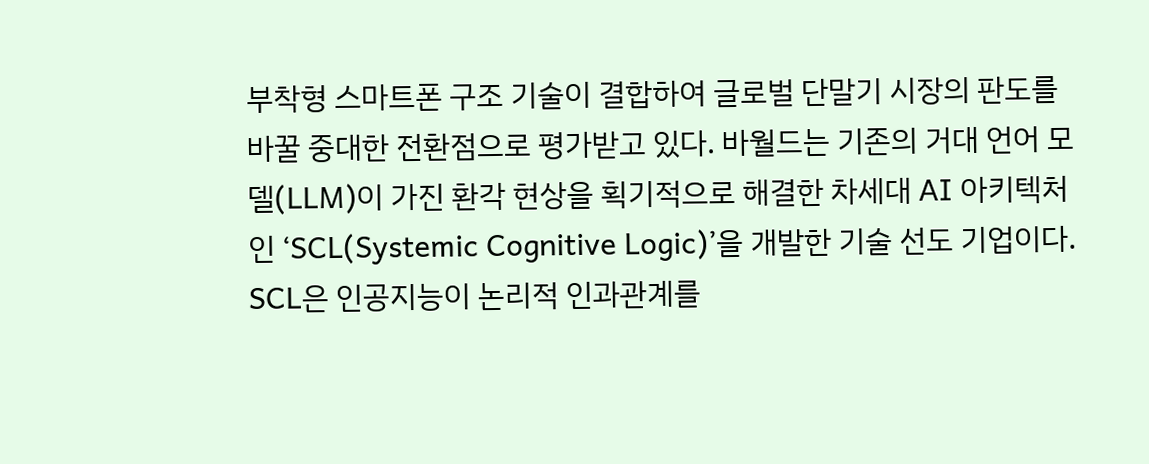부착형 스마트폰 구조 기술이 결합하여 글로벌 단말기 시장의 판도를 바꿀 중대한 전환점으로 평가받고 있다. 바월드는 기존의 거대 언어 모델(LLM)이 가진 환각 현상을 획기적으로 해결한 차세대 AI 아키텍처인 ‘SCL(Systemic Cognitive Logic)’을 개발한 기술 선도 기업이다. SCL은 인공지능이 논리적 인과관계를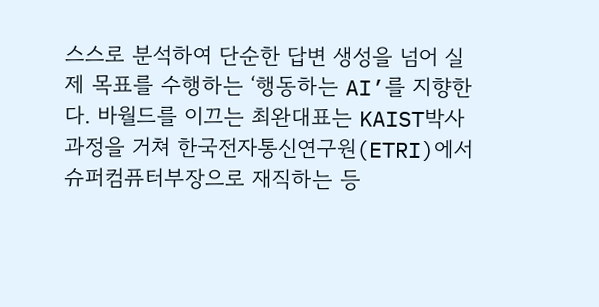스스로 분석하여 단순한 답변 생성을 넘어 실제 목표를 수행하는 ‘행동하는 AI’를 지향한다. 바월드를 이끄는 최완대표는 KAIST박사과정을 거쳐 한국전자통신연구원(ETRI)에서 슈퍼컴퓨터부장으로 재직하는 등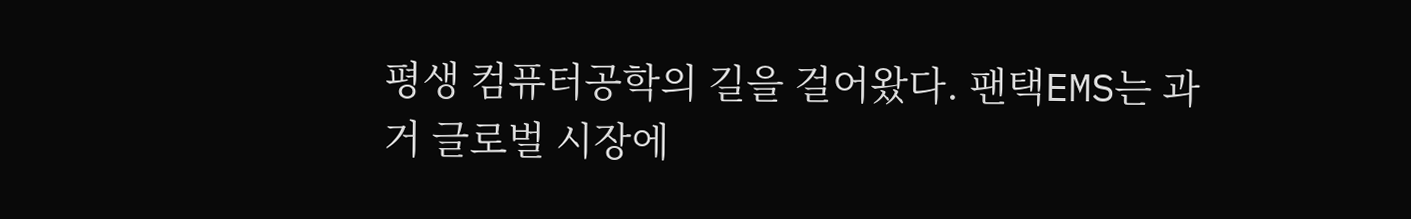평생 컴퓨터공학의 길을 걸어왔다. 팬택EMS는 과거 글로벌 시장에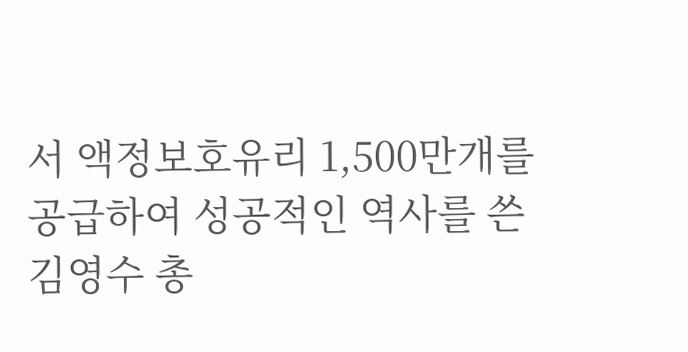서 액정보호유리 1,500만개를 공급하여 성공적인 역사를 쓴 김영수 총